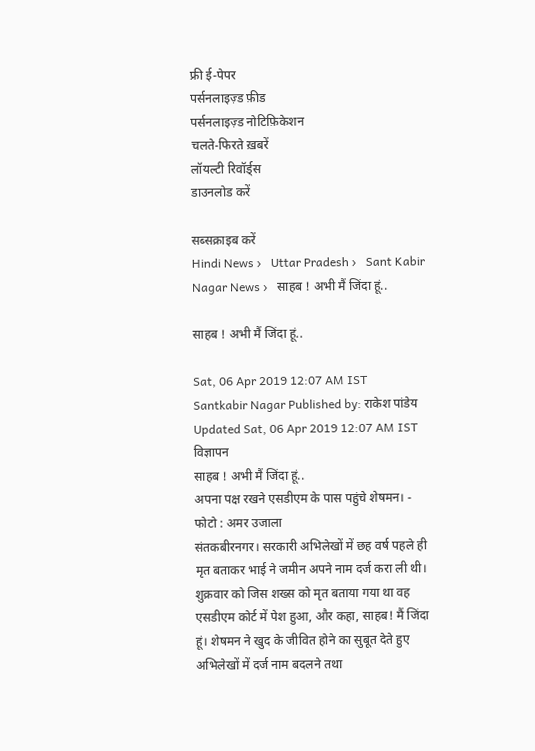फ्री ई-पेपर
पर्सनलाइज़्ड फ़ीड
पर्सनलाइज़्ड नोटिफ़िकेशन
चलते-फिरते ख़बरें
लॉयल्टी रिवॉर्ड्स
डाउनलोड करें

सब्सक्राइब करें
Hindi News ›   Uttar Pradesh ›   Sant Kabir Nagar News ›   साहब ! अभी मैं जिंदा हूं..

साहब ! अभी मैं जिंदा हूं..

Sat, 06 Apr 2019 12:07 AM IST
Santkabir Nagar Published by: राकेश पांडेय Updated Sat, 06 Apr 2019 12:07 AM IST
विज्ञापन
साहब ! अभी मैं जिंदा हूं..
अपना पक्ष रखने एसडीएम के पास पहुंचे शेषमन। - फोटो : अमर उजाला
संतकबीरनगर। सरकारी अभिलेखों में छह वर्ष पहले ही मृत बताकर भाई ने जमीन अपने नाम दर्ज करा ली थी। शुक्रवार को जिस शख्स को मृत बताया गया था वह एसडीएम कोर्ट में पेश हुआ, और कहा, साहब! मैं जिंदा हूं। शेषमन ने खुद के जीवित होने का सुबूत देते हुए अभिलेखों में दर्ज नाम बदलने तथा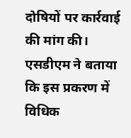दोषियों पर कार्रवाई की मांग की। एसडीएम ने बताया कि इस प्रकरण में विधिक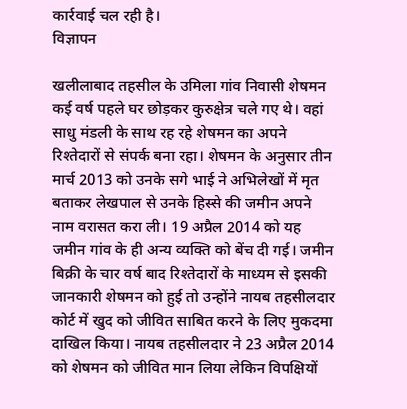कार्रवाई चल रही है।
विज्ञापन

खलीलाबाद तहसील के उमिला गांव निवासी शेषमन कई वर्ष पहले घर छोड़कर कुरुक्षेत्र चले गए थे। वहां साधु मंडली के साथ रह रहे शेषमन का अपने रिश्तेदारों से संपर्क बना रहा। शेषमन के अनुसार तीन मार्च 2013 को उनके सगे भाई ने अभिलेखों में मृत बताकर लेखपाल से उनके हिस्से की जमीन अपने नाम वरासत करा ली। 19 अप्रैल 2014 को यह जमीन गांव के ही अन्य व्यक्ति को बेंच दी गई। जमीन बिक्री के चार वर्ष बाद रिश्तेदारों के माध्यम से इसकी जानकारी शेषमन को हुई तो उन्होंने नायब तहसीलदार कोर्ट में खुद को जीवित साबित करने के लिए मुकदमा दाखिल किया। नायब तहसीलदार ने 23 अप्रैल 2014 को शेषमन को जीवित मान लिया लेकिन विपक्षियों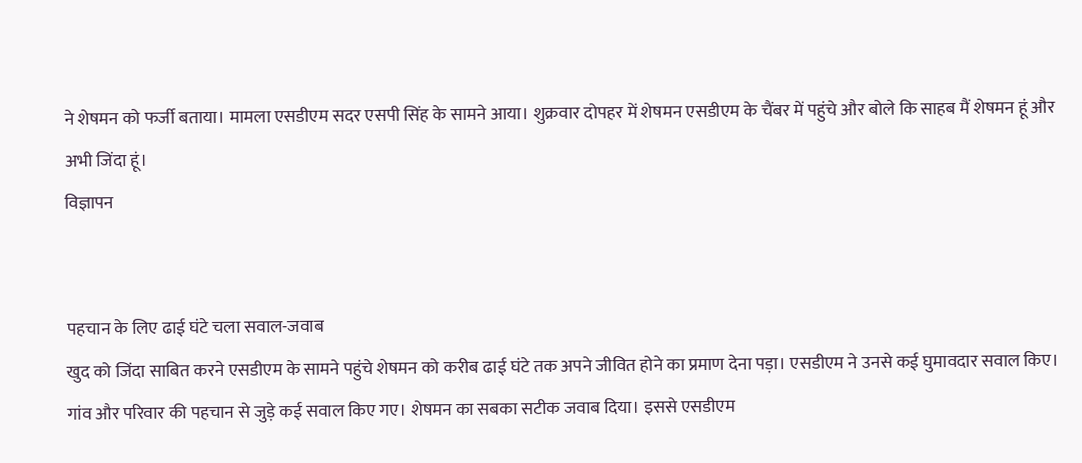ने शेषमन को फर्जी बताया। मामला एसडीएम सदर एसपी सिंह के सामने आया। शुक्रवार दोपहर में शेषमन एसडीएम के चैंबर में पहुंचे और बोले कि साहब मैं शेषमन हूं और अभी जिंदा हूं।
विज्ञापन


पहचान के लिए ढाई घंटे चला सवाल-जवाब
खुद को जिंदा साबित करने एसडीएम के सामने पहुंचे शेषमन को करीब ढाई घंटे तक अपने जीवित होने का प्रमाण देना पड़ा। एसडीएम ने उनसे कई घुमावदार सवाल किए। गांव और परिवार की पहचान से जुड़े कई सवाल किए गए। शेषमन का सबका सटीक जवाब दिया। इससे एसडीएम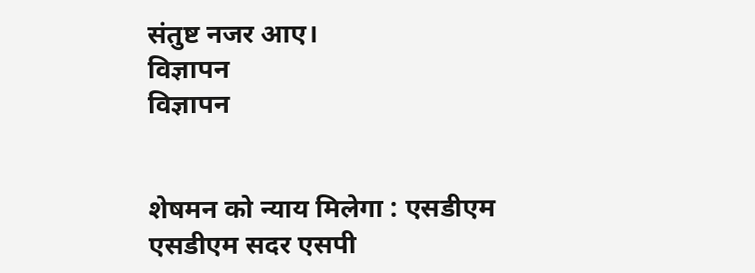संतुष्ट नजर आए।
विज्ञापन
विज्ञापन


शेषमन को न्याय मिलेगा : एसडीएम
एसडीएम सदर एसपी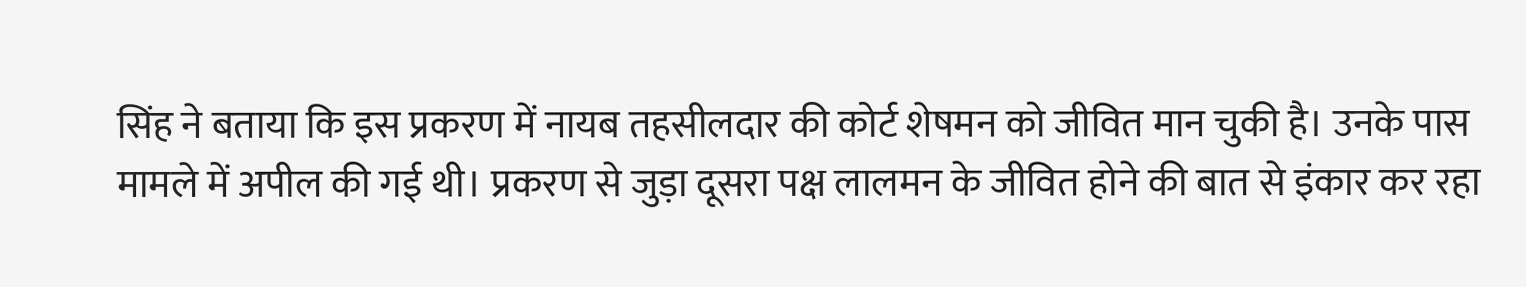सिंह ने बताया कि इस प्रकरण में नायब तहसीलदार की कोर्ट शेषमन को जीवित मान चुकी है। उनके पास मामले में अपील की गई थी। प्रकरण से जुड़ा दूसरा पक्ष लालमन के जीवित होने की बात से इंकार कर रहा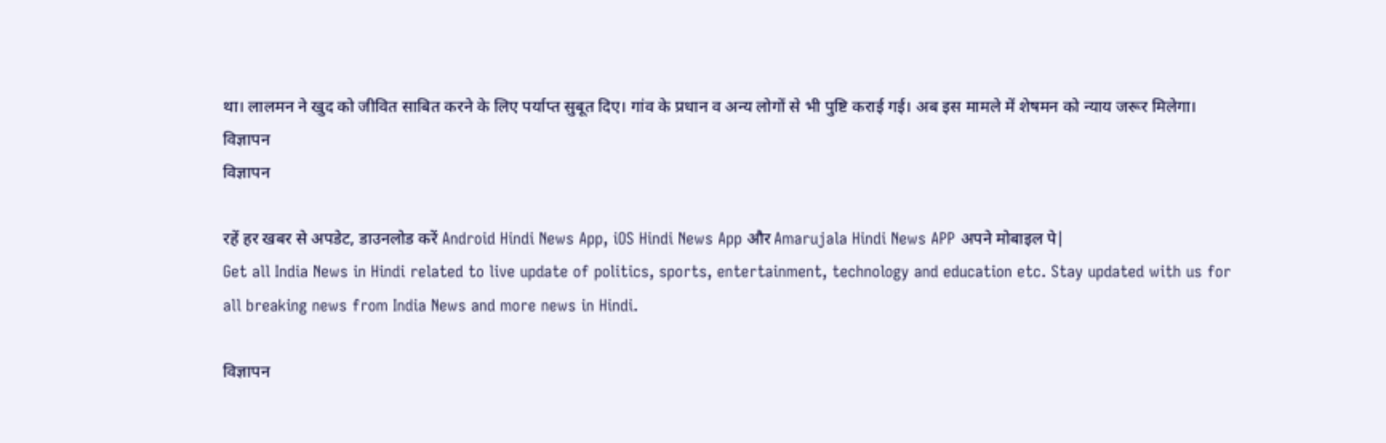था। लालमन ने खुद को जीवित साबित करने के लिए पर्याप्त सुबूत दिए। गांव के प्रधान व अन्य लोगों से भी पुष्टि कराई गई। अब इस मामले में शेषमन को न्याय जरूर मिलेगा।
विज्ञापन
विज्ञापन

रहें हर खबर से अपडेट, डाउनलोड करें Android Hindi News App, iOS Hindi News App और Amarujala Hindi News APP अपने मोबाइल पे|
Get all India News in Hindi related to live update of politics, sports, entertainment, technology and education etc. Stay updated with us for all breaking news from India News and more news in Hindi.

विज्ञापन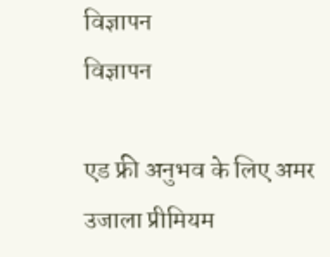विज्ञापन
विज्ञापन

एड फ्री अनुभव के लिए अमर उजाला प्रीमियम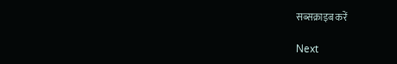सब्सक्राइब करें

Next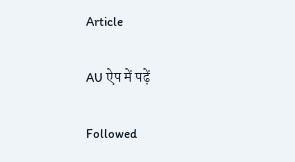Article

AU ऐप में पढ़ें

Followed